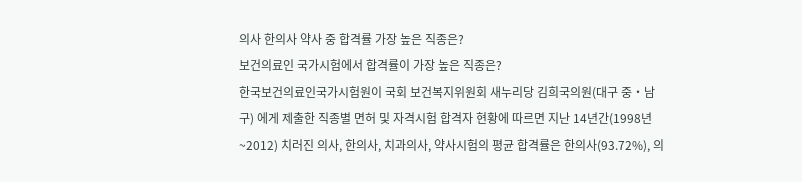의사 한의사 약사 중 합격률 가장 높은 직종은?
보건의료인 국가시험에서 합격률이 가장 높은 직종은?
한국보건의료인국가시험원이 국회 보건복지위원회 새누리당 김희국의원(대구 중・남구) 에게 제출한 직종별 면허 및 자격시험 합격자 현황에 따르면 지난 14년간(1998년~2012) 치러진 의사, 한의사, 치과의사, 약사시험의 평균 합격률은 한의사(93.72%), 의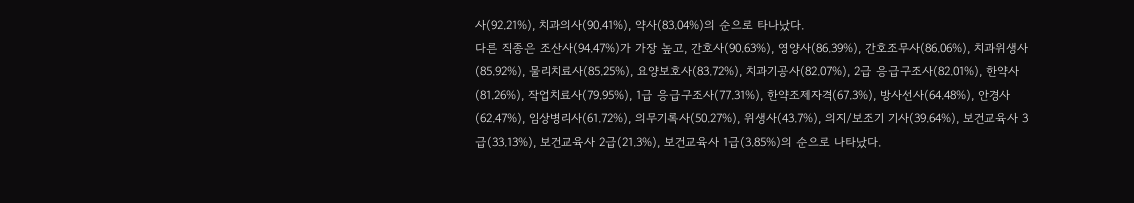사(92.21%), 치과의사(90.41%), 약사(83.04%)의 순으로 타나났다.
다른 직종은 조산사(94.47%)가 가장 높고, 간호사(90.63%), 영양사(86.39%), 간호조무사(86.06%), 치과위생사(85.92%), 물리치료사(85.25%), 요양보호사(83.72%), 치과기공사(82.07%), 2급 응급구조사(82.01%), 한약사(81.26%), 작업치료사(79.95%), 1급 응급구조사(77.31%), 한약조제자격(67.3%), 방사선사(64.48%), 안경사(62.47%), 임상병리사(61.72%), 의무기록사(50.27%), 위생사(43.7%), 의지/보조기 기사(39.64%), 보건교육사 3급(33.13%), 보건교육사 2급(21.3%), 보건교육사 1급(3.85%)의 순으로 나타났다.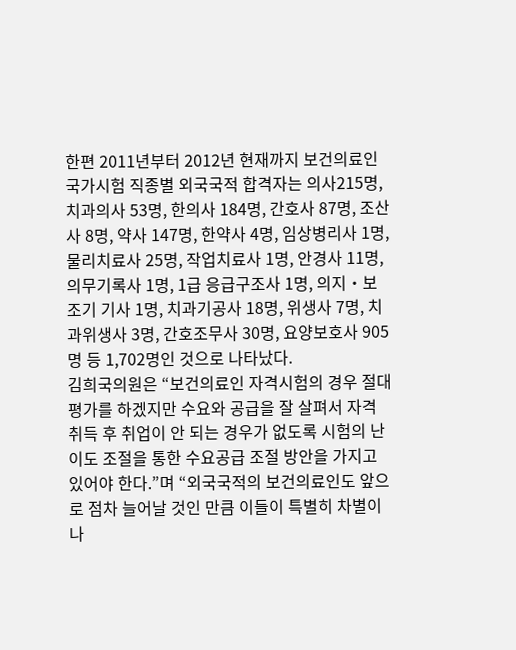한편 2011년부터 2012년 현재까지 보건의료인 국가시험 직종별 외국국적 합격자는 의사215명, 치과의사 53명, 한의사 184명, 간호사 87명, 조산사 8명, 약사 147명, 한약사 4명, 임상병리사 1명, 물리치료사 25명, 작업치료사 1명, 안경사 11명, 의무기록사 1명, 1급 응급구조사 1명, 의지・보조기 기사 1명, 치과기공사 18명, 위생사 7명, 치과위생사 3명, 간호조무사 30명, 요양보호사 905명 등 1,702명인 것으로 나타났다.
김희국의원은 “보건의료인 자격시험의 경우 절대평가를 하겠지만 수요와 공급을 잘 살펴서 자격 취득 후 취업이 안 되는 경우가 없도록 시험의 난이도 조절을 통한 수요공급 조절 방안을 가지고 있어야 한다.”며 “외국국적의 보건의료인도 앞으로 점차 늘어날 것인 만큼 이들이 특별히 차별이나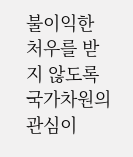불이익한 처우를 받지 않도록 국가차원의 관심이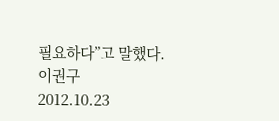필요하다”고 말했다.
이권구
2012.10.23